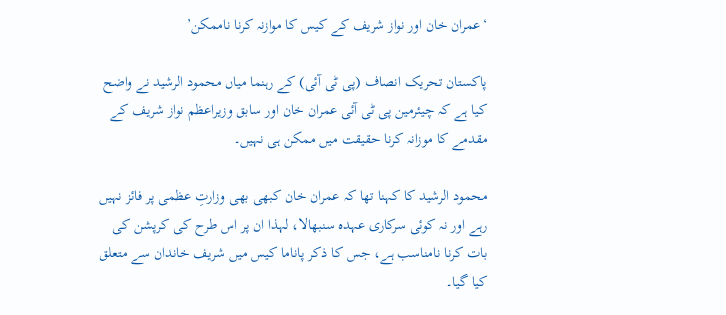‘عمران خان اور نواز شریف کے کیس کا موازنہ کرنا ناممکن’

پاکستان تحریک انصاف (پی ٹی آئی) کے رہنما میاں محمود الرشید نے واضح کیا ہے کہ چیئرمین پی ٹی آئی عمران خان اور سابق وزیراعظم نواز شریف کے مقدمے کا موزانہ کرنا حقیقت میں ممکن ہی نہیں۔

محمود الرشید کا کہنا تھا کہ عمران خان کبھی بھی وزارتِ عظمی پر فائز نہیں رہے اور نہ کوئی سرکاری عہدہ سنبھالا، لہذا ان پر اس طرح کی کرپشن کی بات کرنا نامناسب ہے، جس کا ذکر پاناما کیس میں شریف خاندان سے متعلق کیا گیا۔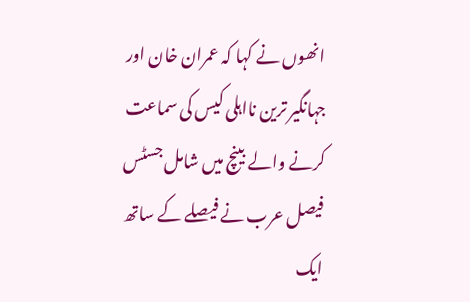انھوں نے کہا کہ عمران خان اور جہانگیر ترین نااہلی کیس کی سماعت کرنے والے بینچ میں شامل جسٹس فیصل عرب نے فیصلے کے ساتھ ایک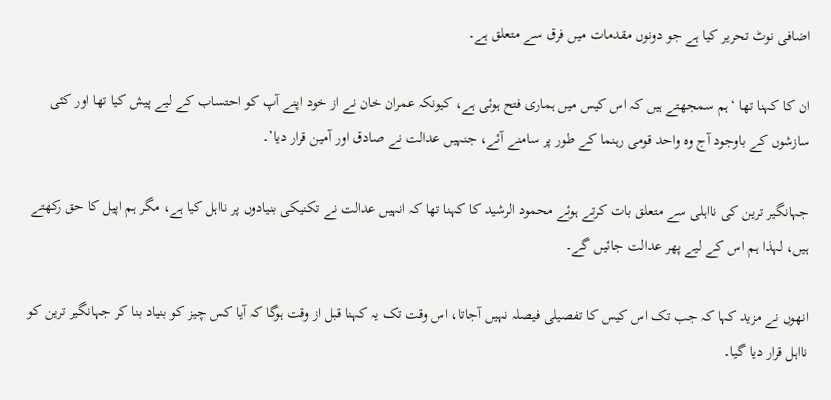اضافی نوٹ تحریر کیا ہے جو دونوں مقدمات میں فرق سے متعلق ہے۔

ان کا کہنا تھا ‘ہم سمجھتے ہیں کہ اس کیس میں ہماری فتح ہوئی ہے، کیونکہ عمران خان نے از خود اپنے آپ کو احتساب کے لیے پیش کیا تھا اور کئی سازشوں کے باوجود آج وہ واحد قومی رہنما کے طور پر سامنے آئے، جنہیں عدالت نے صادق اور آمین قرار دیا’۔

جہانگیر ترین کی نااہلی سے متعلق بات کرتے ہوئے محمود الرشید کا کہنا تھا کہ انہیں عدالت نے تکنیکی بنیادوں پر نااہل کیا ہے، مگر ہم اپیل کا حق رکھتے ہیں، لہذا ہم اس کے لیے پھر عدالت جائیں گے۔

انھوں نے مزید کہا کہ جب تک اس کیس کا تفصیلی فیصلہ نہیں آجاتا، اس وقت تک یہ کہنا قبل از وقت ہوگا کہ آیا کس چیز کو بنیاد بنا کر جہانگیر ترین کو نااہل قرار دیا گیا۔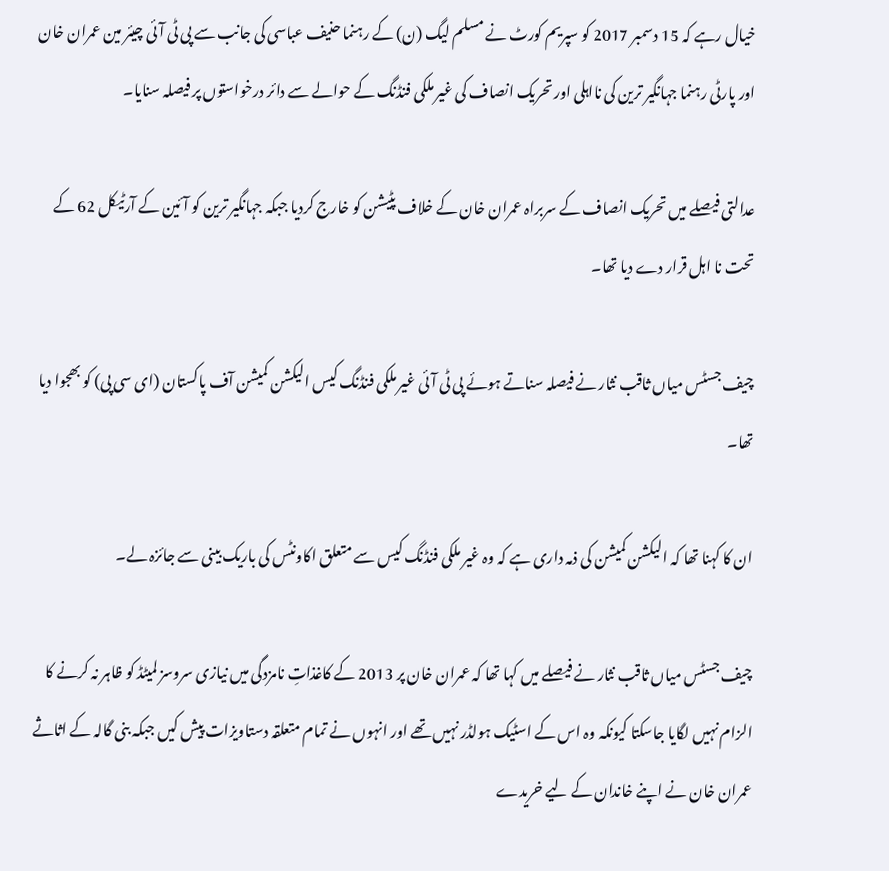خیال رہے کہ 15 دسمبر 2017 کو سپریم کورٹ نے مسلم لیگ (ن) کے رہنما حنیف عباسی کی جانب سے پی ٹی آئی چیئر مین عمران خان اور پارٹی رہنما جہانگیر ترین کی نااہلی اور تحریک انصاف کی غیر ملکی فنڈنگ کے حوالے سے دائر درخواستوں پر فیصلہ سنایا۔

عدالتی فیصلے میں تحریک انصاف کے سربراہ عمران خان کے خلاف پٹیشن کو خارج کردیا جبکہ جہانگیر ترین کو آئین کے آرٹیکل 62 کے تحت نا اہل قرار دے دیا تھا۔

چیف جسٹس میاں ثاقب نثار نے فیصلہ سناتے ہوئے پی ٹی آئی غیر ملکی فنڈنگ کیس الیکشن کمیشن آف پاکستان (ای سی پی) کو بھجوا دیا تھا۔

ان کا کہنا تھا کہ الیکشن کمیشن کی ذمہ داری ہے کہ وہ غیر ملکی فنڈنگ کیس سے متعلق اکاونٹس کی باریک بینی سے جائزہ لے۔

چیف جسٹس میاں ثاقب نثار نے فیصلے میں کہا تھا کہ عمران خان پر 2013 کے کاغذاتِ نامزدگی میں نیازی سروسز لمیٹڈ کو ظاہر نہ کرنے کا الزام نہیں لگایا جاسکتا کیونکہ وہ اس کے اسٹیک ہولڈر نہیں تھے اور انہوں نے تمام متعلقہ دستاویزات پیش کیں جبکہ بنی گالہ کے اثاثے عمران خان نے اپنے خاندان کے لیے خریدے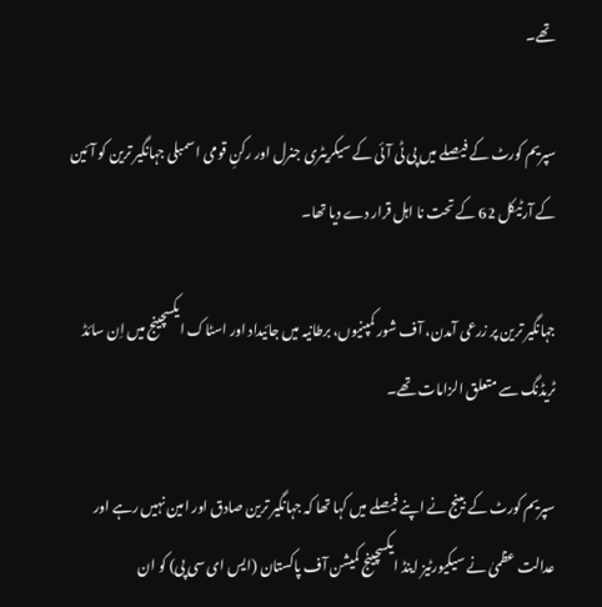تھے۔

سپریم کورٹ کے فیصلے میں پی ٹی آئی کے سیکریٹری جنرل اور رکنِ قومی اسمبلی جہانگیر ترین کو آئین کے آرٹیکل 62 کے تحت نا اہل قرار دے دیا تھا۔

جہانگیر ترین پر زرعی آمدن، آف شور کمپنیوں، برطانیہ میں جائیداد اور اسٹاک ایکسچینج میں اِن سائڈ ٹریڈنگ سے متعلق الزامات تھے۔

سپریم کورٹ کے بینج نے اپنے فیصلے میں کہا تھا کہ جہانگیر ترین صادق اور امین نہیں رہے اور عدالت عظمیٰ نے سیکیورٹیز اینڈ ایکسچینج کمیشن آف پاکستان (ایس ای سی پی) کو ان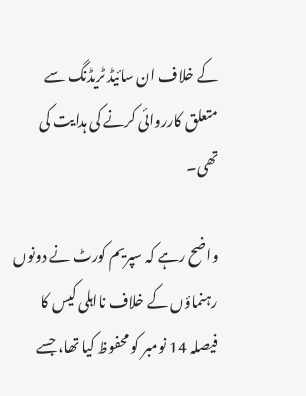کے خلاف ان سائیڈ ٹریڈنگ سے متعلق کارروائی کرنے کی ہدایت کی تھی۔

واضح رہے کہ سپریم کورٹ نے دونوں رہنماؤں کے خلاف نااہلی کیس کا فیصلہ 14 نومبر کو محفوظ کیا تھا، جسے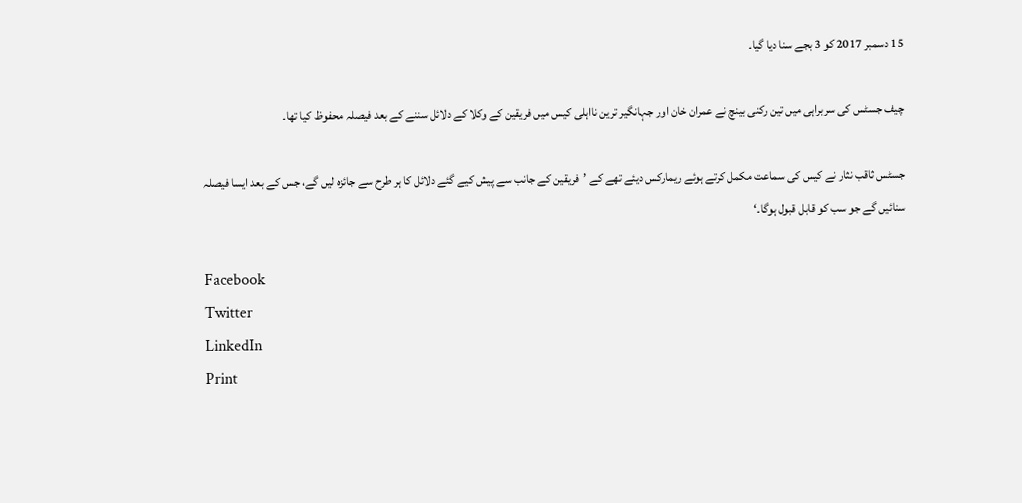15 دسمبر 2017 کو 3 بجے سنا دیا گیا۔

چیف جسٹس کی سربراہی میں تین رکنی بینچ نے عمران خان اور جہانگیر ترین نااہلی کیس میں فریقین کے وکلا کے دلائل سننے کے بعد فیصلہ محفوظ کیا تھا۔

جسٹس ثاقب نثار نے کیس کی سماعت مکمل کرتے ہوئے ریمارکس دیئے تھے کے ’فریقین کے جانب سے پیش کیے گئے دلائل کا ہر طرح سے جائزہ لیں گے، جس کے بعد ایسا فیصلہ سنائیں گے جو سب کو قابل قبول ہوگا۔‘

Facebook
Twitter
LinkedIn
Print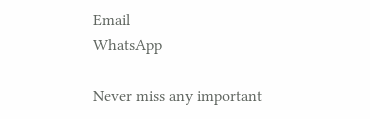Email
WhatsApp

Never miss any important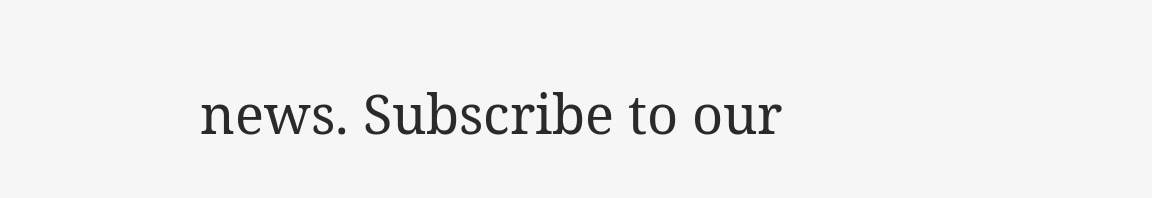news. Subscribe to our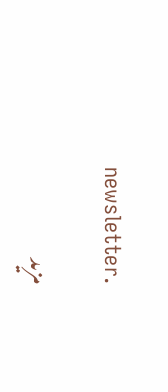newsletter.

مزید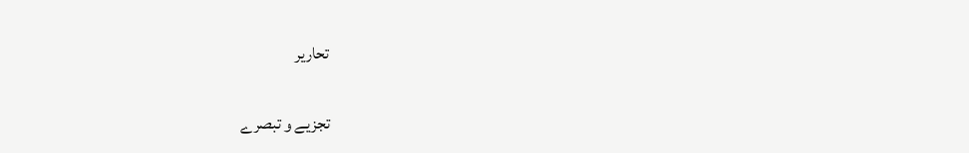تحاریر

تجزیے و تبصرے